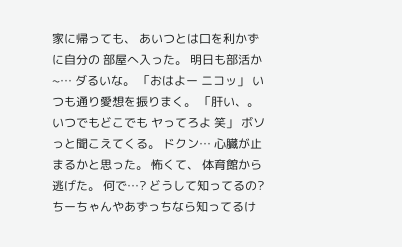家に帰っても、 あいつとは口を利かずに自分の 部屋へ入った。 明日も部活か~… ダるいな。 「おはよー ニコッ」 いつも通り愛想を振りまく。 「肝い、。いつでもどこでも ヤってろよ 笑」 ボソっと聞こえてくる。 ドクン… 心臓が止まるかと思った。 怖くて、 体育館から逃げた。 何で…? どうして知ってるの? ちーちゃんやあずっちなら知ってるけ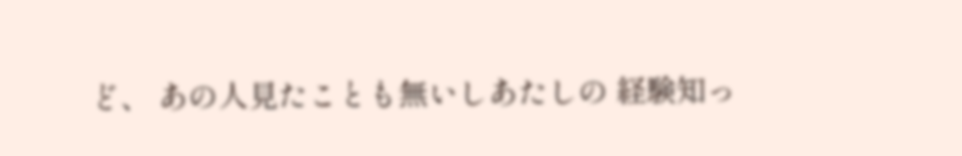ど、 あの人見たことも無いしあたしの 経験知っ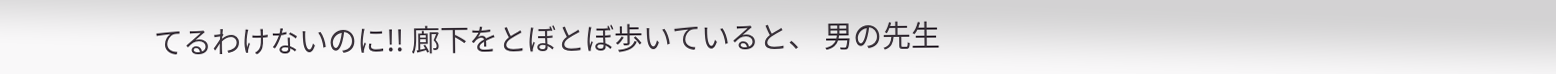てるわけないのに!! 廊下をとぼとぼ歩いていると、 男の先生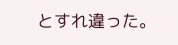とすれ違った。